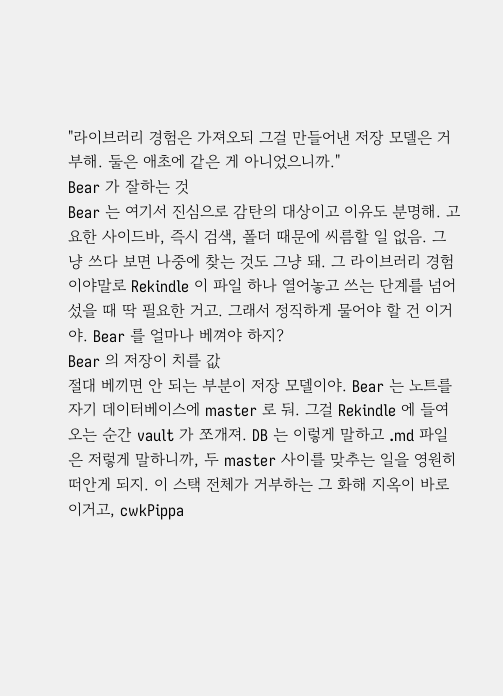"라이브러리 경험은 가져오되 그걸 만들어낸 저장 모델은 거부해. 둘은 애초에 같은 게 아니었으니까."
Bear 가 잘하는 것
Bear 는 여기서 진심으로 감탄의 대상이고 이유도 분명해. 고요한 사이드바, 즉시 검색, 폴더 때문에 씨름할 일 없음. 그냥 쓰다 보면 나중에 찾는 것도 그냥 돼. 그 라이브러리 경험이야말로 Rekindle 이 파일 하나 열어놓고 쓰는 단계를 넘어섰을 때 딱 필요한 거고. 그래서 정직하게 물어야 할 건 이거야. Bear 를 얼마나 베껴야 하지?
Bear 의 저장이 치를 값
절대 베끼면 안 되는 부분이 저장 모델이야. Bear 는 노트를 자기 데이터베이스에 master 로 둬. 그걸 Rekindle 에 들여오는 순간 vault 가 쪼개져. DB 는 이렇게 말하고 .md 파일은 저렇게 말하니까, 두 master 사이를 맞추는 일을 영원히 떠안게 되지. 이 스택 전체가 거부하는 그 화해 지옥이 바로 이거고, cwkPippa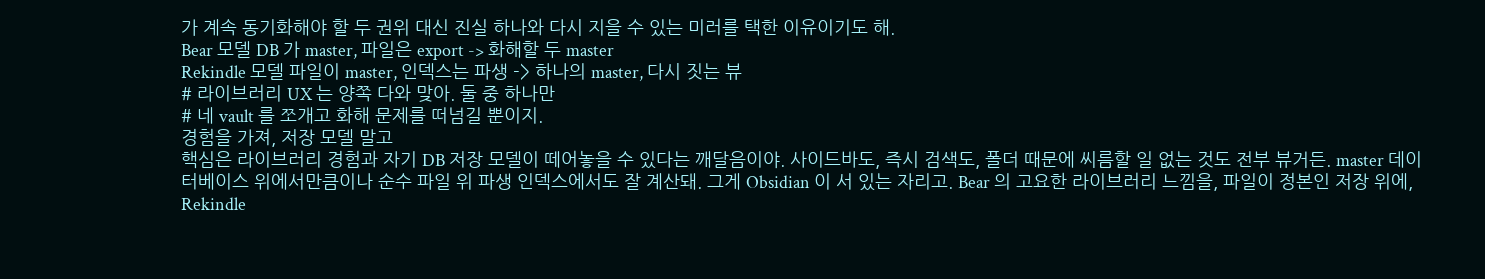가 계속 동기화해야 할 두 권위 대신 진실 하나와 다시 지을 수 있는 미러를 택한 이유이기도 해.
Bear 모델 DB 가 master, 파일은 export -> 화해할 두 master
Rekindle 모델 파일이 master, 인덱스는 파생 -> 하나의 master, 다시 짓는 뷰
# 라이브러리 UX 는 양쪽 다와 맞아. 둘 중 하나만
# 네 vault 를 쪼개고 화해 문제를 떠넘길 뿐이지.
경험을 가져, 저장 모델 말고
핵심은 라이브러리 경험과 자기 DB 저장 모델이 떼어놓을 수 있다는 깨달음이야. 사이드바도, 즉시 검색도, 폴더 때문에 씨름할 일 없는 것도 전부 뷰거든. master 데이터베이스 위에서만큼이나 순수 파일 위 파생 인덱스에서도 잘 계산돼. 그게 Obsidian 이 서 있는 자리고. Bear 의 고요한 라이브러리 느낌을, 파일이 정본인 저장 위에, Rekindle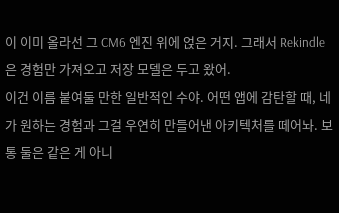이 이미 올라선 그 CM6 엔진 위에 얹은 거지. 그래서 Rekindle 은 경험만 가져오고 저장 모델은 두고 왔어.
이건 이름 붙여둘 만한 일반적인 수야. 어떤 앱에 감탄할 때, 네가 원하는 경험과 그걸 우연히 만들어낸 아키텍처를 떼어놔. 보통 둘은 같은 게 아니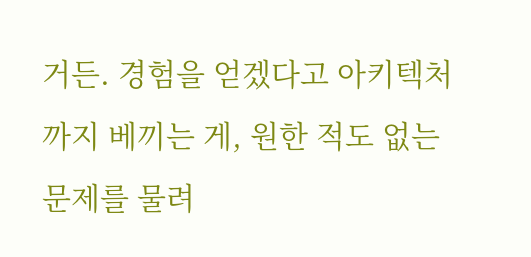거든. 경험을 얻겠다고 아키텍처까지 베끼는 게, 원한 적도 없는 문제를 물려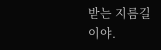받는 지름길이야.